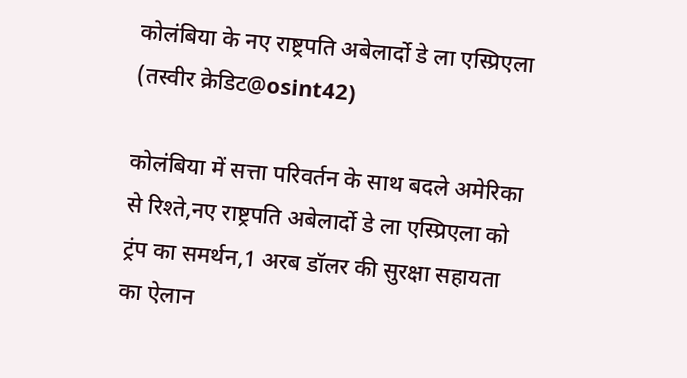कोलंबिया के नए राष्ट्रपति अबेलार्दो डे ला एस्प्रिएला (तस्वीर क्रेडिट@osint42)

कोलंबिया में सत्ता परिवर्तन के साथ बदले अमेरिका से रिश्ते,नए राष्ट्रपति अबेलार्दो डे ला एस्प्रिएला को ट्रंप का समर्थन,1 अरब डॉलर की सुरक्षा सहायता का ऐलान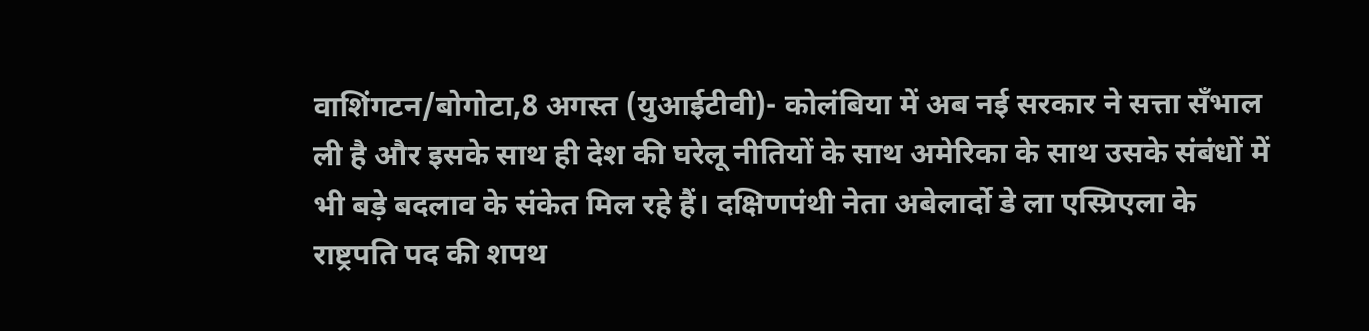वाशिंगटन/बोगोटा,8 अगस्त (युआईटीवी)- कोलंबिया में अब नई सरकार ने सत्ता सँभाल ली है और इसके साथ ही देश की घरेलू नीतियों के साथ अमेरिका के साथ उसके संबंधों में भी बड़े बदलाव के संकेत मिल रहे हैं। दक्षिणपंथी नेता अबेलार्दो डे ला एस्प्रिएला के राष्ट्रपति पद की शपथ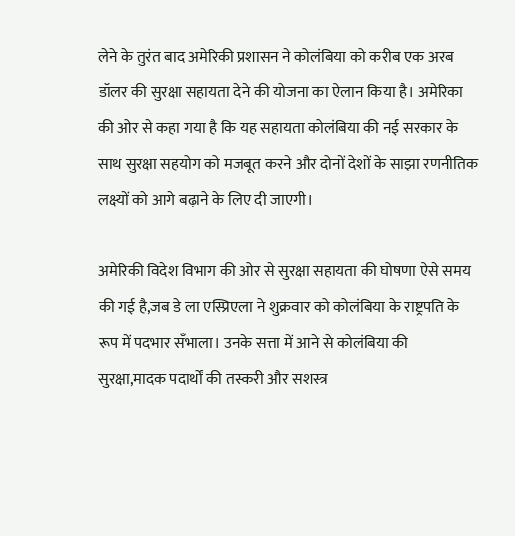लेने के तुरंत बाद अमेरिकी प्रशासन ने कोलंबिया को करीब एक अरब डॉलर की सुरक्षा सहायता देने की योजना का ऐलान किया है। अमेरिका की ओर से कहा गया है कि यह सहायता कोलंबिया की नई सरकार के साथ सुरक्षा सहयोग को मजबूत करने और दोनों देशों के साझा रणनीतिक लक्ष्यों को आगे बढ़ाने के लिए दी जाएगी।

अमेरिकी विदेश विभाग की ओर से सुरक्षा सहायता की घोषणा ऐसे समय की गई है,जब डे ला एस्प्रिएला ने शुक्रवार को कोलंबिया के राष्ट्रपति के रूप में पदभार सँभाला। उनके सत्ता में आने से कोलंबिया की सुरक्षा,मादक पदार्थों की तस्करी और सशस्त्र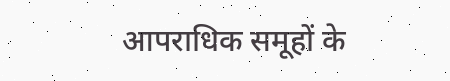आपराधिक समूहों के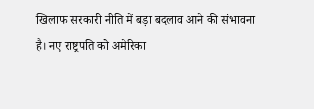खिलाफ सरकारी नीति में बड़ा बदलाव आने की संभावना है। नए राष्ट्रपति को अमेरिका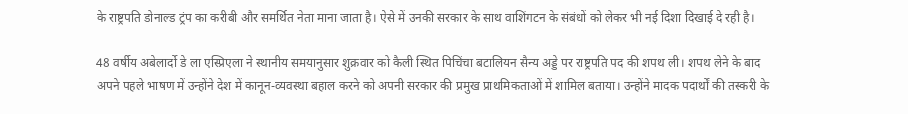के राष्ट्रपति डोनाल्ड ट्रंप का करीबी और समर्थित नेता माना जाता है। ऐसे में उनकी सरकार के साथ वाशिंगटन के संबंधों को लेकर भी नई दिशा दिखाई दे रही है।

48 वर्षीय अबेलार्दो डे ला एस्प्रिएला ने स्थानीय समयानुसार शुक्रवार को कैली स्थित पिचिंचा बटालियन सैन्य अड्डे पर राष्ट्रपति पद की शपथ ली। शपथ लेने के बाद अपने पहले भाषण में उन्होंने देश में कानून-व्यवस्था बहाल करने को अपनी सरकार की प्रमुख प्राथमिकताओं में शामिल बताया। उन्होंने मादक पदार्थों की तस्करी के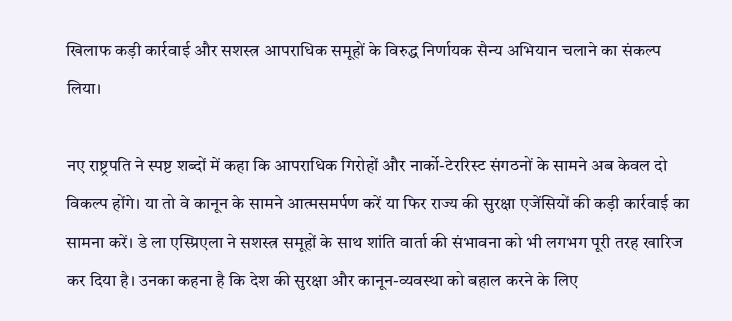खिलाफ कड़ी कार्रवाई और सशस्त्र आपराधिक समूहों के विरुद्ध निर्णायक सैन्य अभियान चलाने का संकल्प लिया।

नए राष्ट्रपति ने स्पष्ट शब्दों में कहा कि आपराधिक गिरोहों और नार्को-टेररिस्ट संगठनों के सामने अब केवल दो विकल्प होंगे। या तो वे कानून के सामने आत्मसमर्पण करें या फिर राज्य की सुरक्षा एजेंसियों की कड़ी कार्रवाई का सामना करें। डे ला एस्प्रिएला ने सशस्त्र समूहों के साथ शांति वार्ता की संभावना को भी लगभग पूरी तरह खारिज कर दिया है। उनका कहना है कि देश की सुरक्षा और कानून-व्यवस्था को बहाल करने के लिए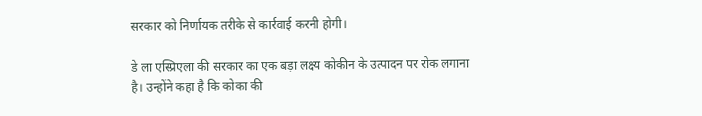सरकार को निर्णायक तरीके से कार्रवाई करनी होगी।

डे ला एस्प्रिएला की सरकार का एक बड़ा लक्ष्य कोकीन के उत्पादन पर रोक लगाना है। उन्होंने कहा है कि कोका की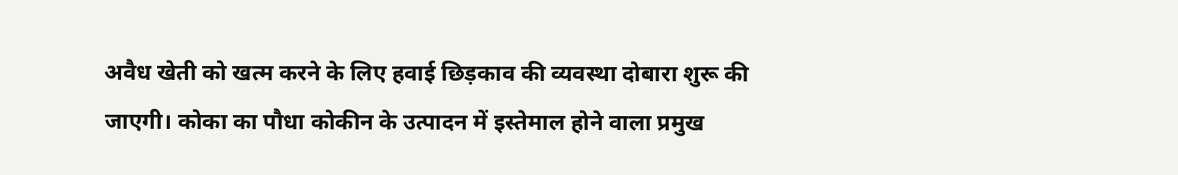अवैध खेती को खत्म करने के लिए हवाई छिड़काव की व्यवस्था दोबारा शुरू की जाएगी। कोका का पौधा कोकीन के उत्पादन में इस्तेमाल होने वाला प्रमुख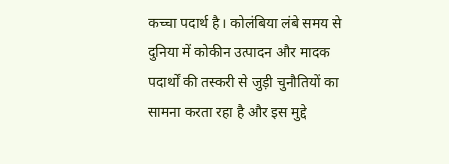कच्चा पदार्थ है। कोलंबिया लंबे समय से दुनिया में कोकीन उत्पादन और मादक पदार्थों की तस्करी से जुड़ी चुनौतियों का सामना करता रहा है और इस मुद्दे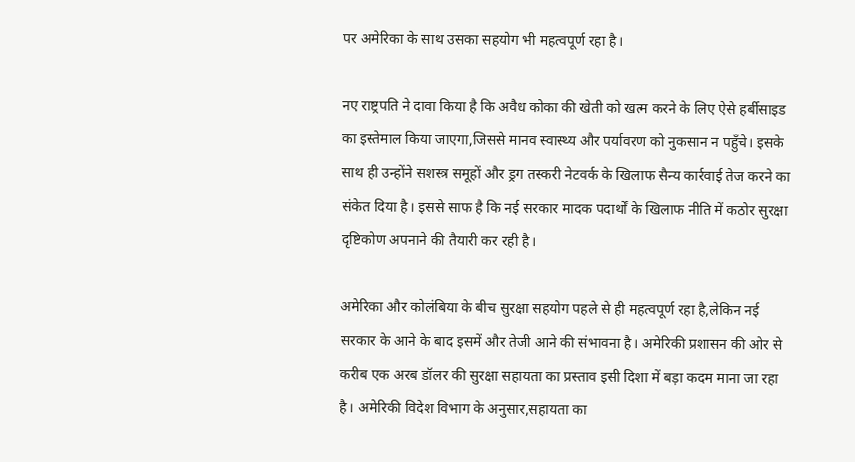पर अमेरिका के साथ उसका सहयोग भी महत्वपूर्ण रहा है।

नए राष्ट्रपति ने दावा किया है कि अवैध कोका की खेती को खत्म करने के लिए ऐसे हर्बीसाइड का इस्तेमाल किया जाएगा,जिससे मानव स्वास्थ्य और पर्यावरण को नुकसान न पहुँचे। इसके साथ ही उन्होंने सशस्त्र समूहों और ड्रग तस्करी नेटवर्क के खिलाफ सैन्य कार्रवाई तेज करने का संकेत दिया है। इससे साफ है कि नई सरकार मादक पदार्थों के खिलाफ नीति में कठोर सुरक्षा दृष्टिकोण अपनाने की तैयारी कर रही है।

अमेरिका और कोलंबिया के बीच सुरक्षा सहयोग पहले से ही महत्वपूर्ण रहा है,लेकिन नई सरकार के आने के बाद इसमें और तेजी आने की संभावना है। अमेरिकी प्रशासन की ओर से करीब एक अरब डॉलर की सुरक्षा सहायता का प्रस्ताव इसी दिशा में बड़ा कदम माना जा रहा है। अमेरिकी विदेश विभाग के अनुसार,सहायता का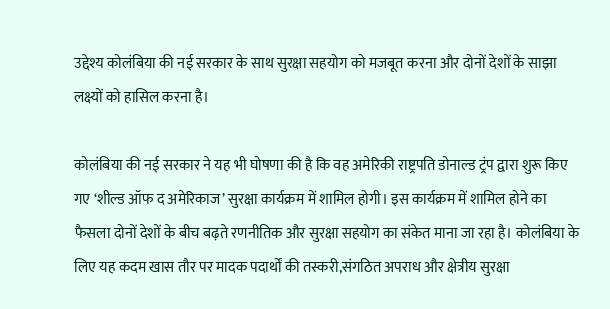उद्देश्य कोलंबिया की नई सरकार के साथ सुरक्षा सहयोग को मजबूत करना और दोनों देशों के साझा लक्ष्यों को हासिल करना है।

कोलंबिया की नई सरकार ने यह भी घोषणा की है कि वह अमेरिकी राष्ट्रपति डोनाल्ड ट्रंप द्वारा शुरू किए गए ‘शील्ड ऑफ द अमेरिकाज’ सुरक्षा कार्यक्रम में शामिल होगी। इस कार्यक्रम में शामिल होने का फैसला दोनों देशों के बीच बढ़ते रणनीतिक और सुरक्षा सहयोग का संकेत माना जा रहा है। कोलंबिया के लिए यह कदम खास तौर पर मादक पदार्थों की तस्करी,संगठित अपराध और क्षेत्रीय सुरक्षा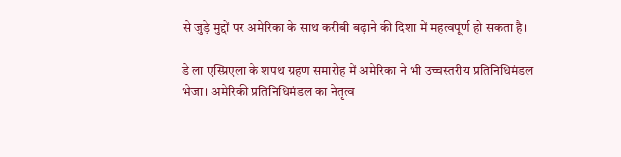से जुड़े मुद्दों पर अमेरिका के साथ करीबी बढ़ाने की दिशा में महत्वपूर्ण हो सकता है।

डे ला एस्प्रिएला के शपथ ग्रहण समारोह में अमेरिका ने भी उच्चस्तरीय प्रतिनिधिमंडल भेजा। अमेरिकी प्रतिनिधिमंडल का नेतृत्व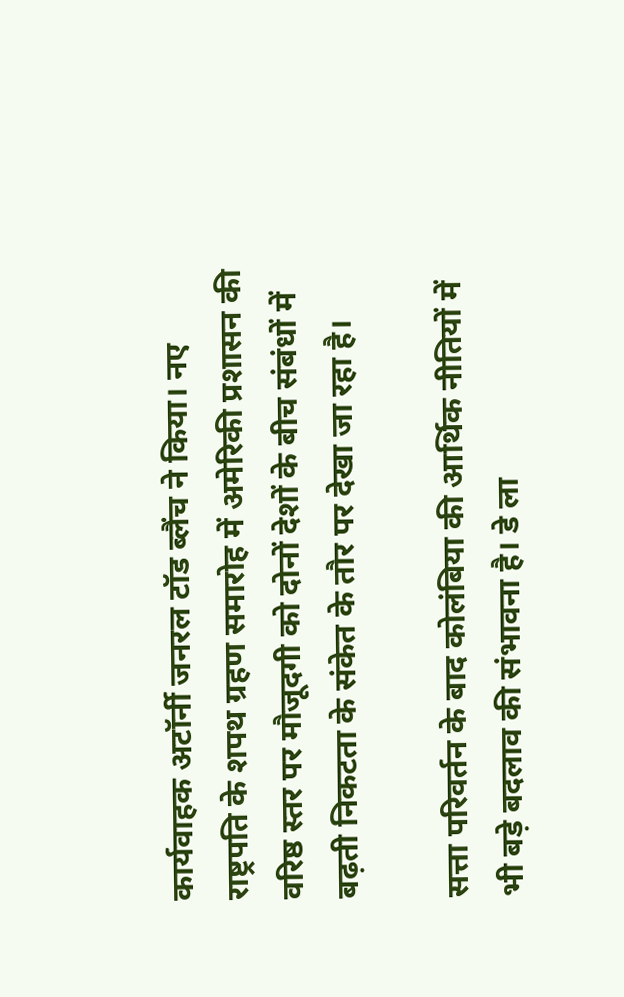कार्यवाहक अटॉर्नी जनरल टॉड ब्लैंच ने किया। नए राष्ट्रपति के शपथ ग्रहण समारोह में अमेरिकी प्रशासन की वरिष्ठ स्तर पर मौजूदगी को दोनों देशों के बीच संबंधों में बढ़ती निकटता के संकेत के तौर पर देखा जा रहा है।

सत्ता परिवर्तन के बाद कोलंबिया की आर्थिक नीतियों में भी बड़े बदलाव की संभावना है। डे ला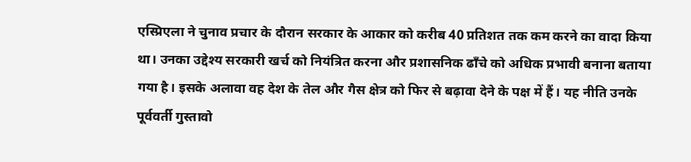एस्प्रिएला ने चुनाव प्रचार के दौरान सरकार के आकार को करीब 40 प्रतिशत तक कम करने का वादा किया था। उनका उद्देश्य सरकारी खर्च को नियंत्रित करना और प्रशासनिक ढाँचे को अधिक प्रभावी बनाना बताया गया है। इसके अलावा वह देश के तेल और गैस क्षेत्र को फिर से बढ़ावा देने के पक्ष में हैं। यह नीति उनके पूर्ववर्ती गुस्तावो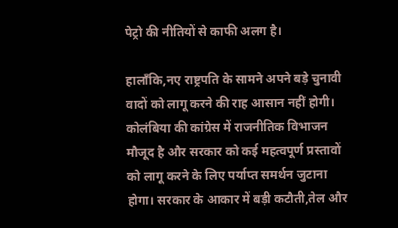पेट्रो की नीतियों से काफी अलग है।

हालाँकि,नए राष्ट्रपति के सामने अपने बड़े चुनावी वादों को लागू करने की राह आसान नहीं होगी। कोलंबिया की कांग्रेस में राजनीतिक विभाजन मौजूद है और सरकार को कई महत्वपूर्ण प्रस्तावों को लागू करने के लिए पर्याप्त समर्थन जुटाना होगा। सरकार के आकार में बड़ी कटौती,तेल और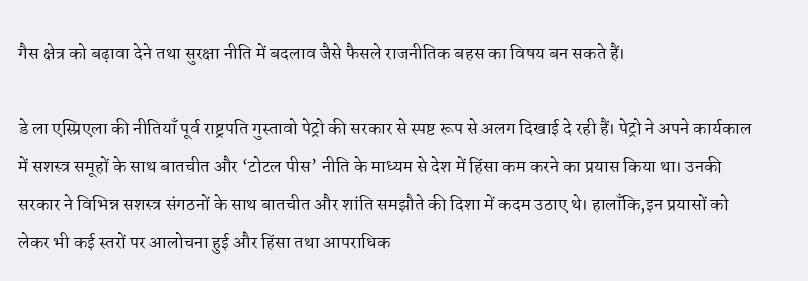गैस क्षेत्र को बढ़ावा देने तथा सुरक्षा नीति में बदलाव जैसे फैसले राजनीतिक बहस का विषय बन सकते हैं।

डे ला एस्प्रिएला की नीतियाँ पूर्व राष्ट्रपति गुस्तावो पेट्रो की सरकार से स्पष्ट रूप से अलग दिखाई दे रही हैं। पेट्रो ने अपने कार्यकाल में सशस्त्र समूहों के साथ बातचीत और ‘टोटल पीस’ नीति के माध्यम से देश में हिंसा कम करने का प्रयास किया था। उनकी सरकार ने विभिन्न सशस्त्र संगठनों के साथ बातचीत और शांति समझौते की दिशा में कदम उठाए थे। हालाँकि,इन प्रयासों को लेकर भी कई स्तरों पर आलोचना हुई और हिंसा तथा आपराधिक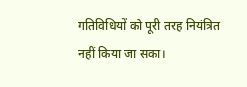गतिविधियों को पूरी तरह नियंत्रित नहीं किया जा सका।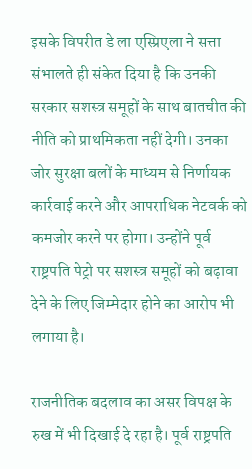इसके विपरीत डे ला एस्प्रिएला ने सत्ता संभालते ही संकेत दिया है कि उनकी सरकार सशस्त्र समूहों के साथ बातचीत की नीति को प्राथमिकता नहीं देगी। उनका जोर सुरक्षा बलों के माध्यम से निर्णायक कार्रवाई करने और आपराधिक नेटवर्क को कमजोर करने पर होगा। उन्होंने पूर्व राष्ट्रपति पेट्रो पर सशस्त्र समूहों को बढ़ावा देने के लिए जिम्मेदार होने का आरोप भी लगाया है।

राजनीतिक बदलाव का असर विपक्ष के रुख में भी दिखाई दे रहा है। पूर्व राष्ट्रपति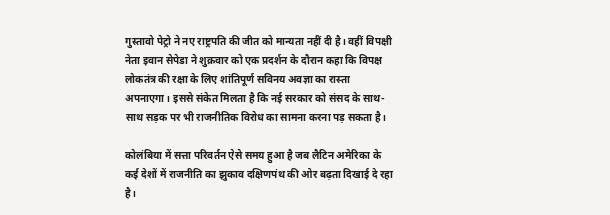गुस्तावो पेट्रो ने नए राष्ट्रपति की जीत को मान्यता नहीं दी है। वहीं विपक्षी नेता इवान सेपेडा ने शुक्रवार को एक प्रदर्शन के दौरान कहा कि विपक्ष लोकतंत्र की रक्षा के लिए शांतिपूर्ण सविनय अवज्ञा का रास्ता अपनाएगा। इससे संकेत मिलता है कि नई सरकार को संसद के साथ-साथ सड़क पर भी राजनीतिक विरोध का सामना करना पड़ सकता है।

कोलंबिया में सत्ता परिवर्तन ऐसे समय हुआ है जब लैटिन अमेरिका के कई देशों में राजनीति का झुकाव दक्षिणपंथ की ओर बढ़ता दिखाई दे रहा है।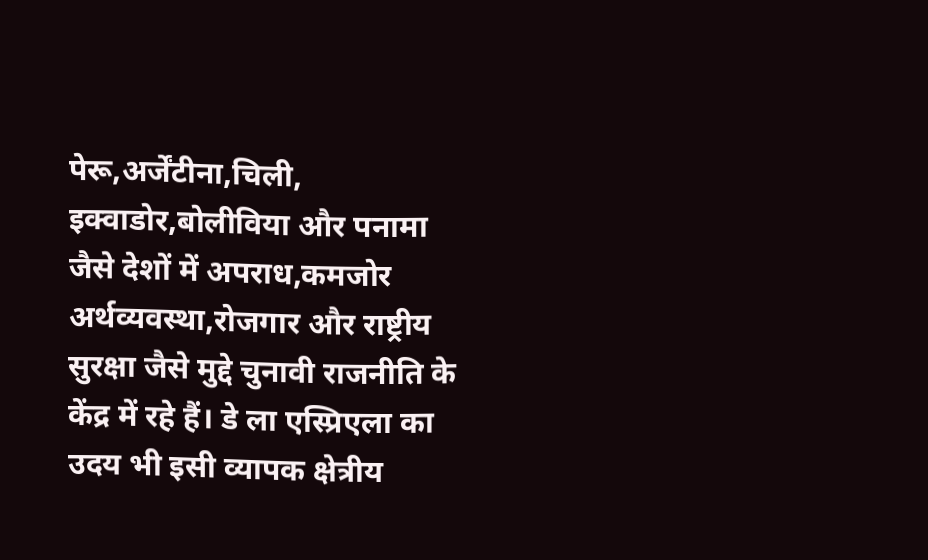पेरू,अर्जेंटीना,चिली, इक्वाडोर,बोलीविया और पनामा जैसे देशों में अपराध,कमजोर अर्थव्यवस्था,रोजगार और राष्ट्रीय सुरक्षा जैसे मुद्दे चुनावी राजनीति के केंद्र में रहे हैं। डे ला एस्प्रिएला का उदय भी इसी व्यापक क्षेत्रीय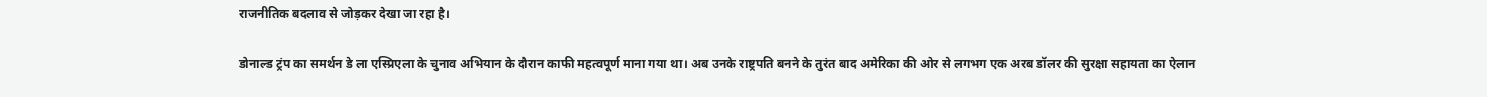राजनीतिक बदलाव से जोड़कर देखा जा रहा है।

डोनाल्ड ट्रंप का समर्थन डे ला एस्प्रिएला के चुनाव अभियान के दौरान काफी महत्वपूर्ण माना गया था। अब उनके राष्ट्रपति बनने के तुरंत बाद अमेरिका की ओर से लगभग एक अरब डॉलर की सुरक्षा सहायता का ऐलान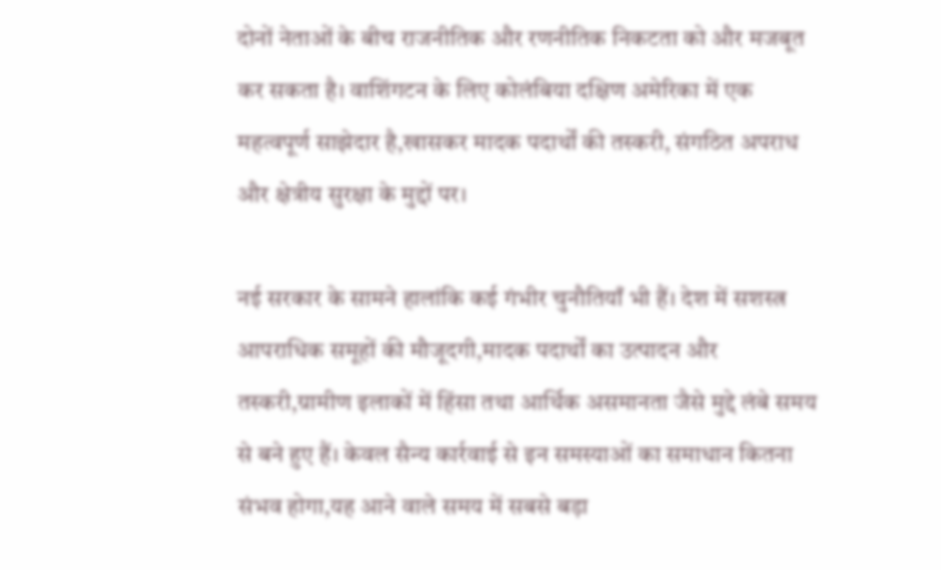दोनों नेताओं के बीच राजनीतिक और रणनीतिक निकटता को और मजबूत कर सकता है। वाशिंगटन के लिए कोलंबिया दक्षिण अमेरिका में एक महत्वपूर्ण साझेदार है,खासकर मादक पदार्थों की तस्करी, संगठित अपराध और क्षेत्रीय सुरक्षा के मुद्दों पर।

नई सरकार के सामने हालांकि कई गंभीर चुनौतियाँ भी हैं। देश में सशस्त्र आपराधिक समूहों की मौजूदगी,मादक पदार्थों का उत्पादन और तस्करी,ग्रामीण इलाकों में हिंसा तथा आर्थिक असमानता जैसे मुद्दे लंबे समय से बने हुए हैं। केवल सैन्य कार्रवाई से इन समस्याओं का समाधान कितना संभव होगा,यह आने वाले समय में सबसे बड़ा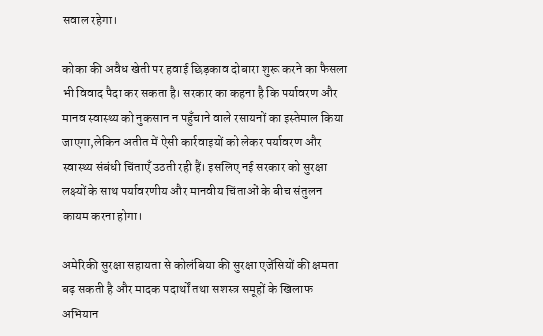सवाल रहेगा।

कोका की अवैध खेती पर हवाई छिड़काव दोबारा शुरू करने का फैसला भी विवाद पैदा कर सकता है। सरकार का कहना है कि पर्यावरण और मानव स्वास्थ्य को नुकसान न पहुँचाने वाले रसायनों का इस्तेमाल किया जाएगा,लेकिन अतीत में ऐसी कार्रवाइयों को लेकर पर्यावरण और स्वास्थ्य संबंधी चिंताएँ उठती रही हैं। इसलिए नई सरकार को सुरक्षा लक्ष्यों के साथ पर्यावरणीय और मानवीय चिंताओं के बीच संतुलन कायम करना होगा।

अमेरिकी सुरक्षा सहायता से कोलंबिया की सुरक्षा एजेंसियों की क्षमता बढ़ सकती है और मादक पदार्थों तथा सशस्त्र समूहों के खिलाफ अभियान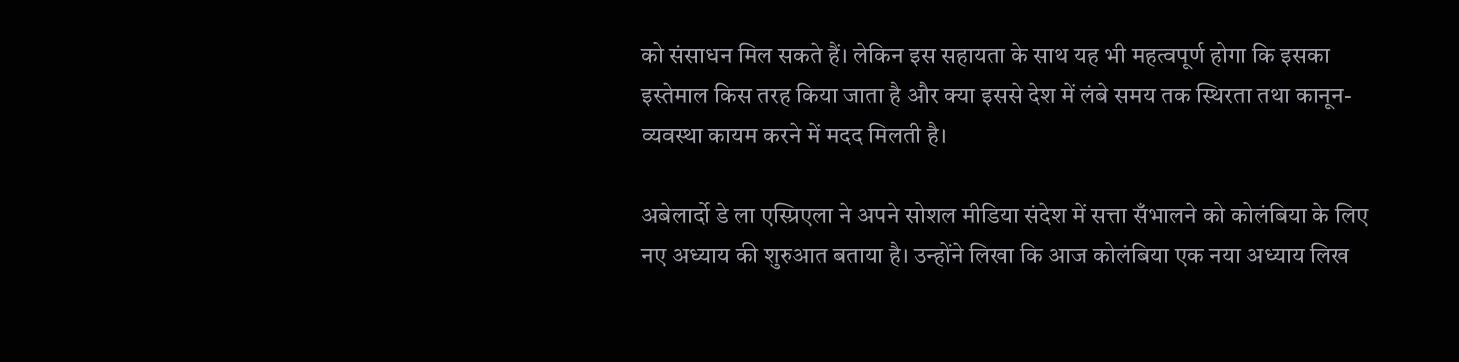को संसाधन मिल सकते हैं। लेकिन इस सहायता के साथ यह भी महत्वपूर्ण होगा कि इसका इस्तेमाल किस तरह किया जाता है और क्या इससे देश में लंबे समय तक स्थिरता तथा कानून-व्यवस्था कायम करने में मदद मिलती है।

अबेलार्दो डे ला एस्प्रिएला ने अपने सोशल मीडिया संदेश में सत्ता सँभालने को कोलंबिया के लिए नए अध्याय की शुरुआत बताया है। उन्होंने लिखा कि आज कोलंबिया एक नया अध्याय लिख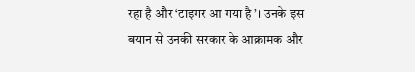रहा है और ‘टाइगर आ गया है’। उनके इस बयान से उनकी सरकार के आक्रामक और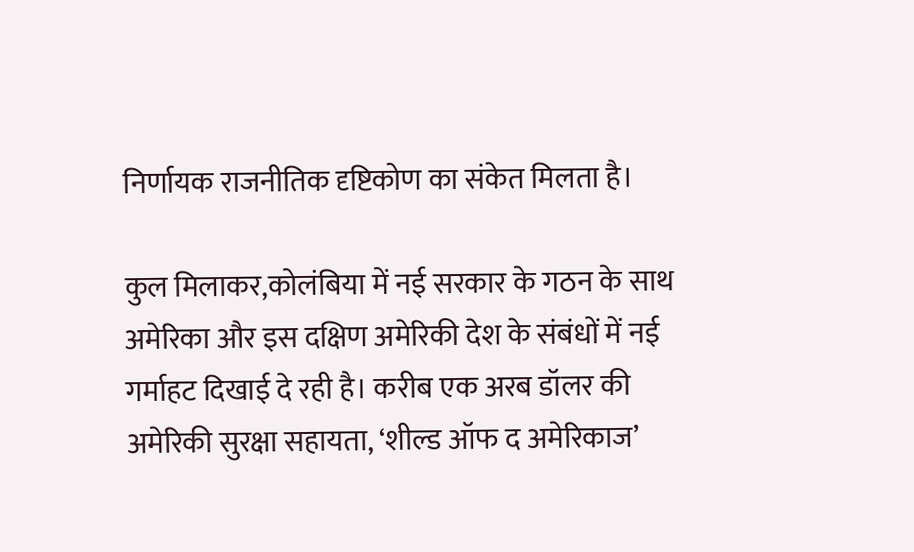निर्णायक राजनीतिक दृष्टिकोण का संकेत मिलता है।

कुल मिलाकर,कोलंबिया में नई सरकार के गठन के साथ अमेरिका और इस दक्षिण अमेरिकी देश के संबंधों में नई गर्माहट दिखाई दे रही है। करीब एक अरब डॉलर की अमेरिकी सुरक्षा सहायता, ‘शील्ड ऑफ द अमेरिकाज’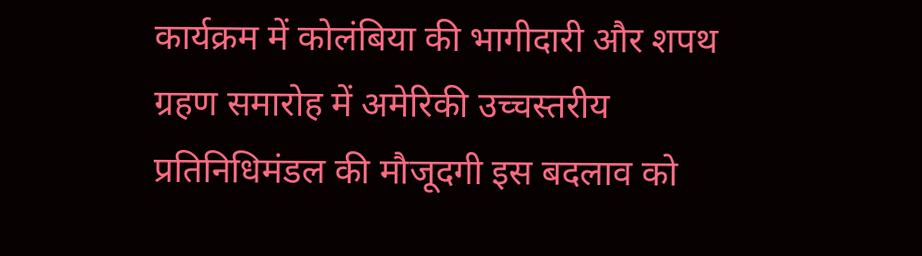कार्यक्रम में कोलंबिया की भागीदारी और शपथ ग्रहण समारोह में अमेरिकी उच्चस्तरीय प्रतिनिधिमंडल की मौजूदगी इस बदलाव को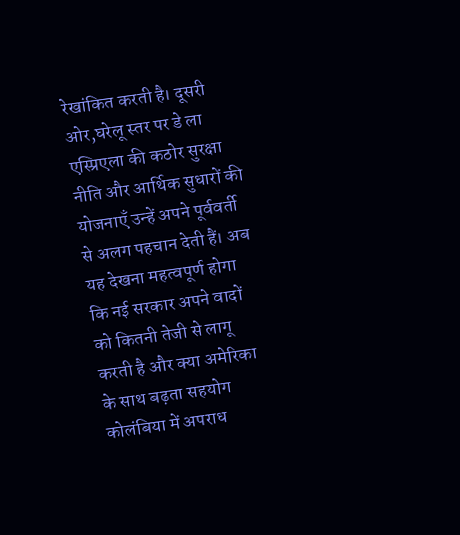रेखांकित करती है। दूसरी ओर,घरेलू स्तर पर डे ला एस्प्रिएला की कठोर सुरक्षा नीति और आर्थिक सुधारों की योजनाएँ उन्हें अपने पूर्ववर्ती से अलग पहचान देती हैं। अब यह देखना महत्वपूर्ण होगा कि नई सरकार अपने वादों को कितनी तेजी से लागू करती है और क्या अमेरिका के साथ बढ़ता सहयोग कोलंबिया में अपराध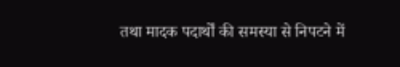तथा मादक पदार्थों की समस्या से निपटने में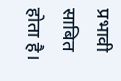प्रभावी साबित होता है।